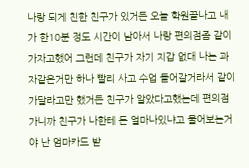나랑 되게 친한 친구가 있거든 오늘 학원끝나고 내가 한10분 정도 시간이 남아서 나랑 편의점좀 같이 가자고했어 그런데 친구가 자기 지갑 없대 나는 과자같은거만 하나 빨리 사고 수업 들어갈거라서 같이 가달라고만 했거든 친구가 알았다고했는데 편의점 가니까 친구가 나한테 돈 얼마나있냐고 물어보는거야 난 엄마카드 받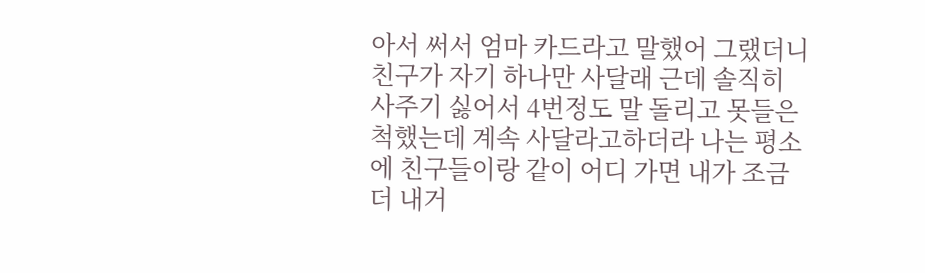아서 써서 엄마 카드라고 말했어 그랬더니 친구가 자기 하나만 사달래 근데 솔직히 사주기 싫어서 4번정도 말 돌리고 못들은척했는데 계속 사달라고하더라 나는 평소에 친구들이랑 같이 어디 가면 내가 조금 더 내거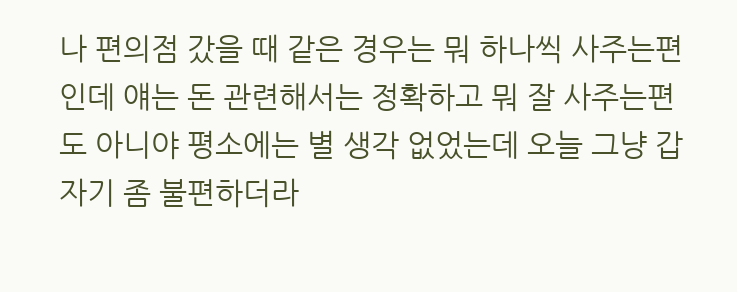나 편의점 갔을 때 같은 경우는 뭐 하나씩 사주는편인데 얘는 돈 관련해서는 정확하고 뭐 잘 사주는편도 아니야 평소에는 별 생각 없었는데 오늘 그냥 갑자기 좀 불편하더라